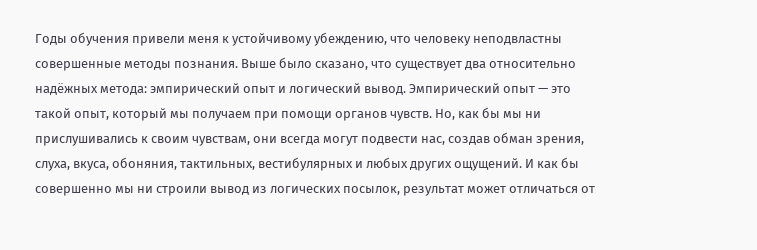Годы обучения привели меня к устойчивому убеждению, что человеку неподвластны совершенные методы познания. Выше было сказано, что существует два относительно надёжных метода: эмпирический опыт и логический вывод. Эмпирический опыт — это такой опыт, который мы получаем при помощи органов чувств. Но, как бы мы ни прислушивались к своим чувствам, они всегда могут подвести нас, создав обман зрения, слуха, вкуса, обоняния, тактильных, вестибулярных и любых других ощущений. И как бы совершенно мы ни строили вывод из логических посылок, результат может отличаться от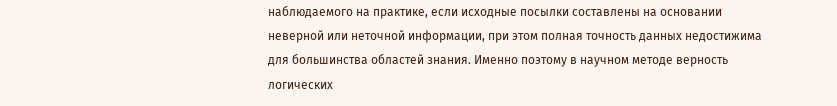наблюдаемого на практике, если исходные посылки составлены на основании неверной или неточной информации, при этом полная точность данных недостижима для большинства областей знания. Именно поэтому в научном методе верность логических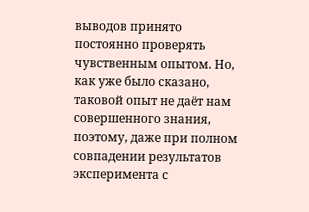выводов принято постоянно проверять чувственным опытом. Но, как уже было сказано, таковой опыт не даёт нам совершенного знания, поэтому, даже при полном совпадении результатов эксперимента с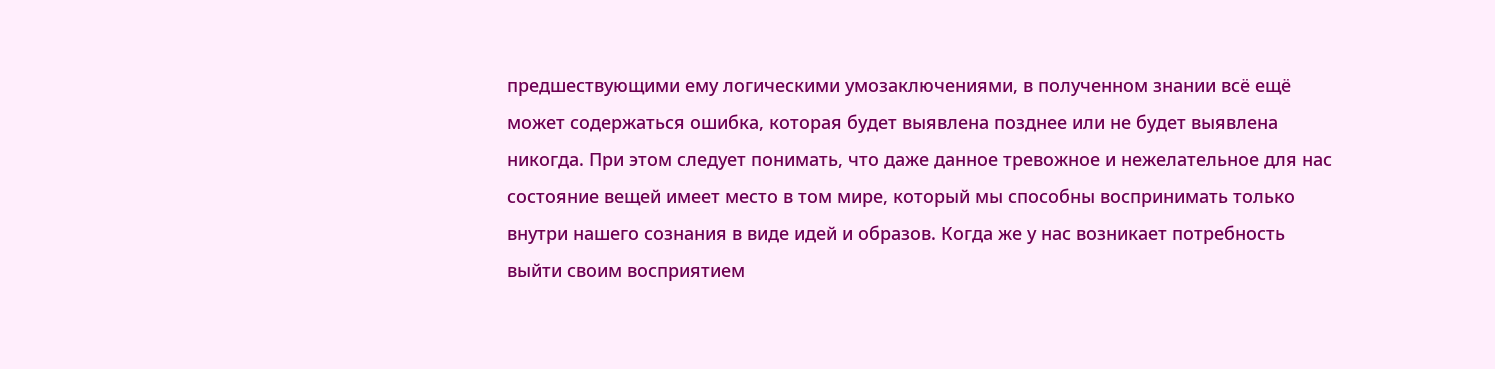предшествующими ему логическими умозаключениями, в полученном знании всё ещё может содержаться ошибка, которая будет выявлена позднее или не будет выявлена никогда. При этом следует понимать, что даже данное тревожное и нежелательное для нас состояние вещей имеет место в том мире, который мы способны воспринимать только внутри нашего сознания в виде идей и образов. Когда же у нас возникает потребность выйти своим восприятием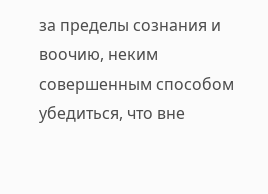за пределы сознания и воочию, неким совершенным способом убедиться, что вне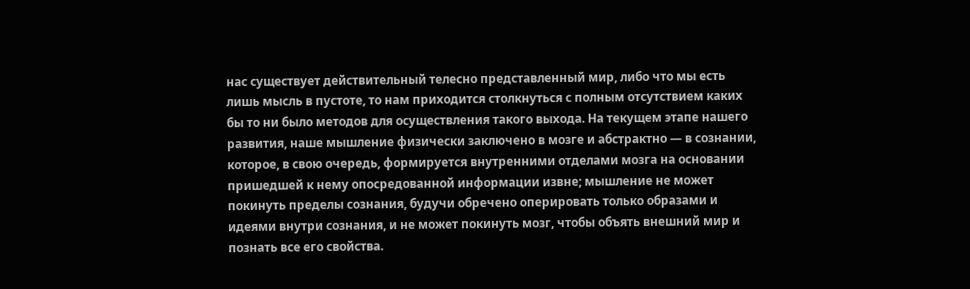нас существует действительный телесно представленный мир, либо что мы есть лишь мысль в пустоте, то нам приходится столкнуться с полным отсутствием каких бы то ни было методов для осуществления такого выхода. На текущем этапе нашего развития, наше мышление физически заключено в мозге и абстрактно — в сознании, которое, в свою очередь, формируется внутренними отделами мозга на основании пришедшей к нему опосредованной информации извне; мышление не может покинуть пределы сознания, будучи обречено оперировать только образами и идеями внутри сознания, и не может покинуть мозг, чтобы объять внешний мир и познать все его свойства.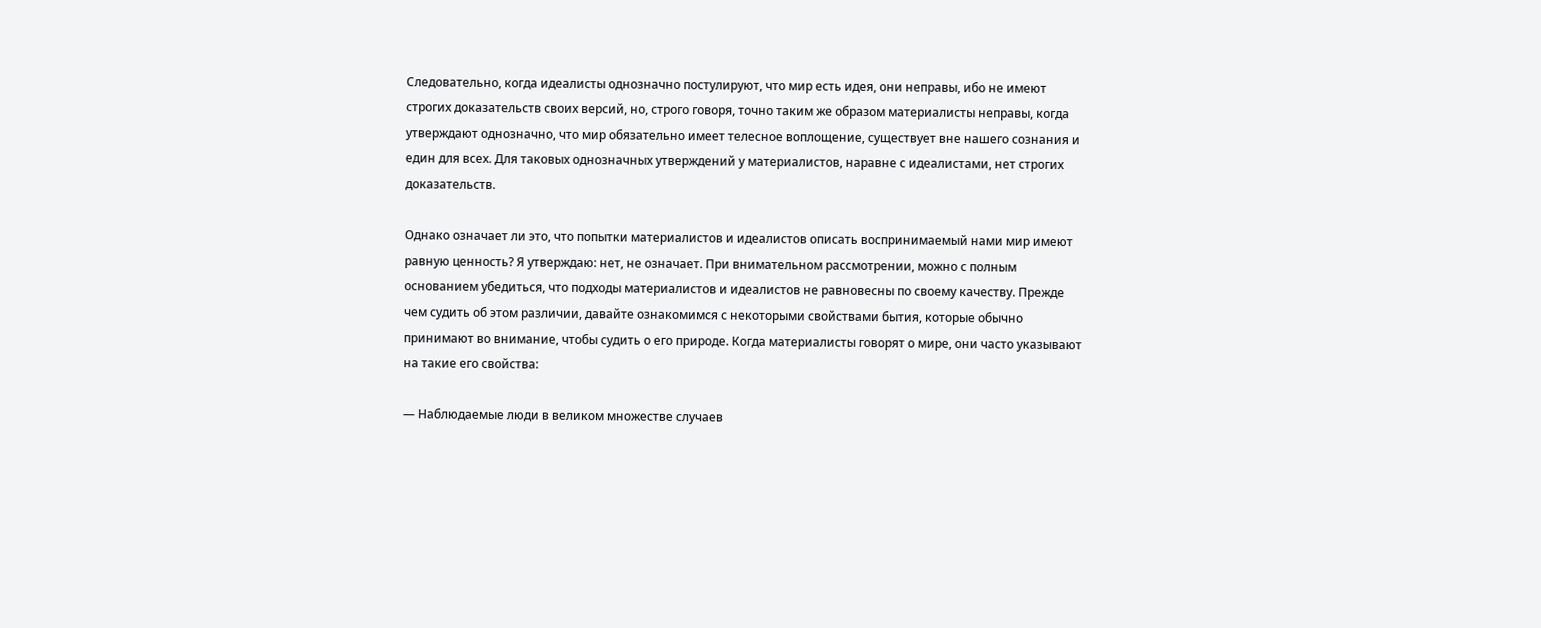Следовательно, когда идеалисты однозначно постулируют, что мир есть идея, они неправы, ибо не имеют строгих доказательств своих версий, но, строго говоря, точно таким же образом материалисты неправы, когда утверждают однозначно, что мир обязательно имеет телесное воплощение, существует вне нашего сознания и един для всех. Для таковых однозначных утверждений у материалистов, наравне с идеалистами, нет строгих доказательств.

Однако означает ли это, что попытки материалистов и идеалистов описать воспринимаемый нами мир имеют равную ценность? Я утверждаю: нет, не означает. При внимательном рассмотрении, можно с полным основанием убедиться, что подходы материалистов и идеалистов не равновесны по своему качеству. Прежде чем судить об этом различии, давайте ознакомимся с некоторыми свойствами бытия, которые обычно принимают во внимание, чтобы судить о его природе. Когда материалисты говорят о мире, они часто указывают на такие его свойства:

— Наблюдаемые люди в великом множестве случаев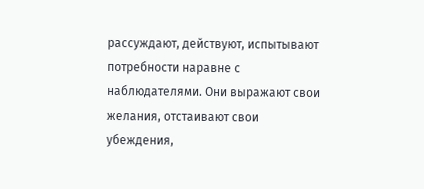рассуждают, действуют, испытывают потребности наравне с наблюдателями. Они выражают свои желания, отстаивают свои убеждения,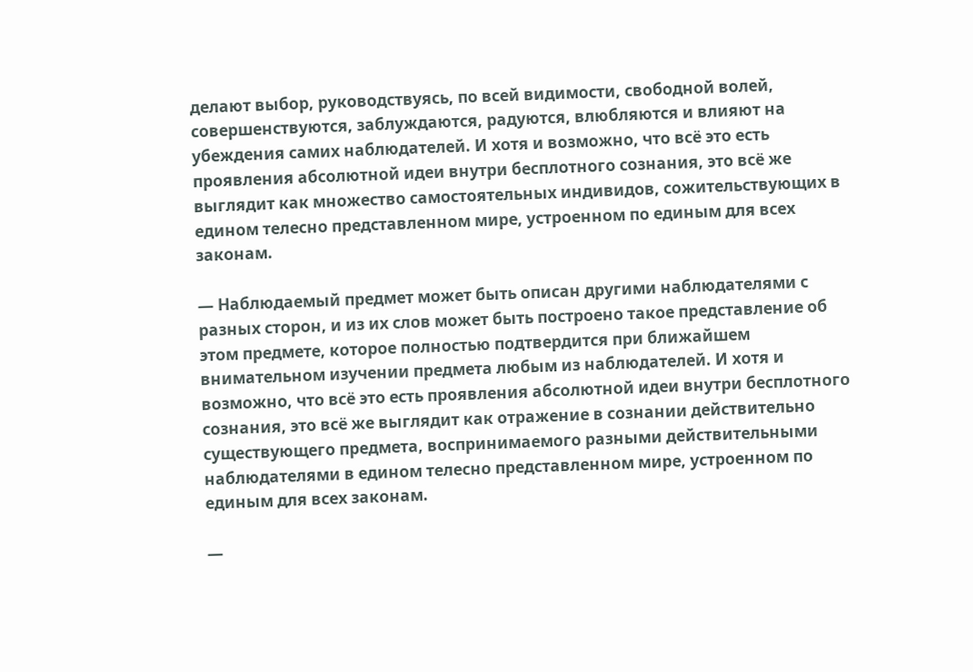делают выбор, руководствуясь, по всей видимости, свободной волей, совершенствуются, заблуждаются, радуются, влюбляются и влияют на убеждения самих наблюдателей. И хотя и возможно, что всё это есть проявления абсолютной идеи внутри бесплотного сознания, это всё же выглядит как множество самостоятельных индивидов, сожительствующих в едином телесно представленном мире, устроенном по единым для всех законам.

— Наблюдаемый предмет может быть описан другими наблюдателями с разных сторон, и из их слов может быть построено такое представление об этом предмете, которое полностью подтвердится при ближайшем внимательном изучении предмета любым из наблюдателей. И хотя и возможно, что всё это есть проявления абсолютной идеи внутри бесплотного сознания, это всё же выглядит как отражение в сознании действительно существующего предмета, воспринимаемого разными действительными наблюдателями в едином телесно представленном мире, устроенном по единым для всех законам.

—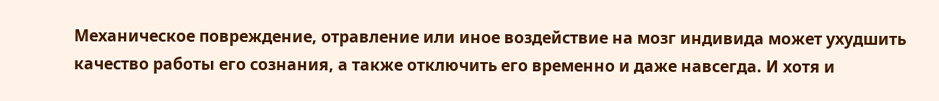Механическое повреждение, отравление или иное воздействие на мозг индивида может ухудшить качество работы его сознания, а также отключить его временно и даже навсегда. И хотя и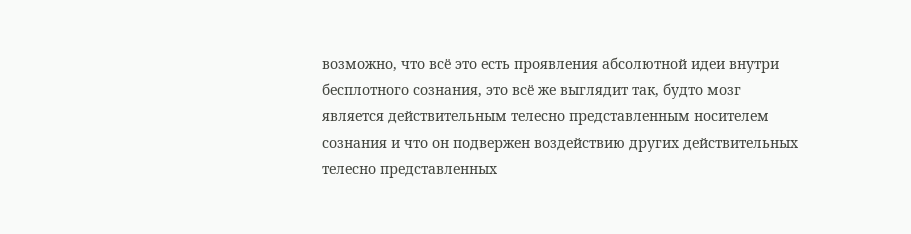возможно, что всё это есть проявления абсолютной идеи внутри бесплотного сознания, это всё же выглядит так, будто мозг является действительным телесно представленным носителем сознания и что он подвержен воздействию других действительных телесно представленных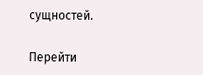сущностей.

Перейти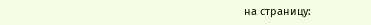на страницу: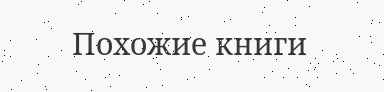Похожие книги